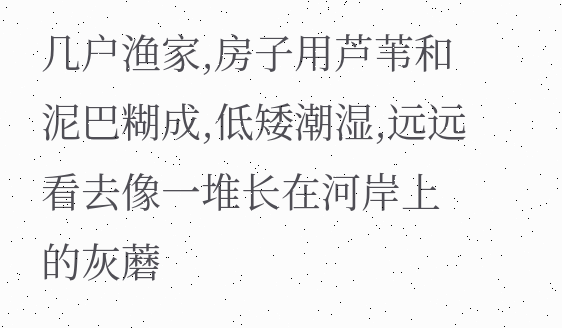几户渔家,房子用芦苇和泥巴糊成,低矮潮湿,远远看去像一堆长在河岸上的灰蘑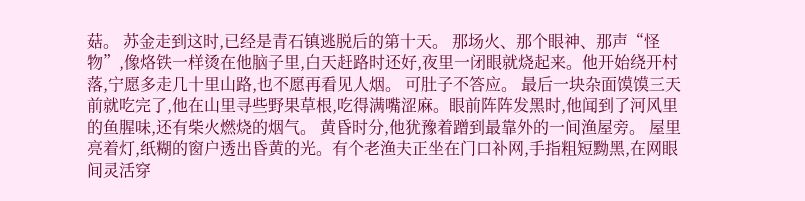菇。 苏金走到这时,已经是青石镇逃脱后的第十天。 那场火、那个眼神、那声“怪物”,像烙铁一样烫在他脑子里,白天赶路时还好,夜里一闭眼就烧起来。他开始绕开村落,宁愿多走几十里山路,也不愿再看见人烟。 可肚子不答应。 最后一块杂面馍馍三天前就吃完了,他在山里寻些野果草根,吃得满嘴涩麻。眼前阵阵发黑时,他闻到了河风里的鱼腥味,还有柴火燃烧的烟气。 黄昏时分,他犹豫着蹭到最靠外的一间渔屋旁。 屋里亮着灯,纸糊的窗户透出昏黄的光。有个老渔夫正坐在门口补网,手指粗短黝黑,在网眼间灵活穿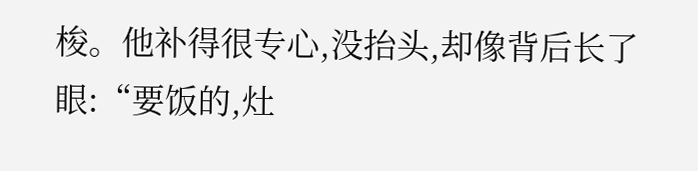梭。他补得很专心,没抬头,却像背后长了眼:“要饭的,灶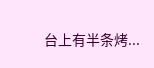台上有半条烤...